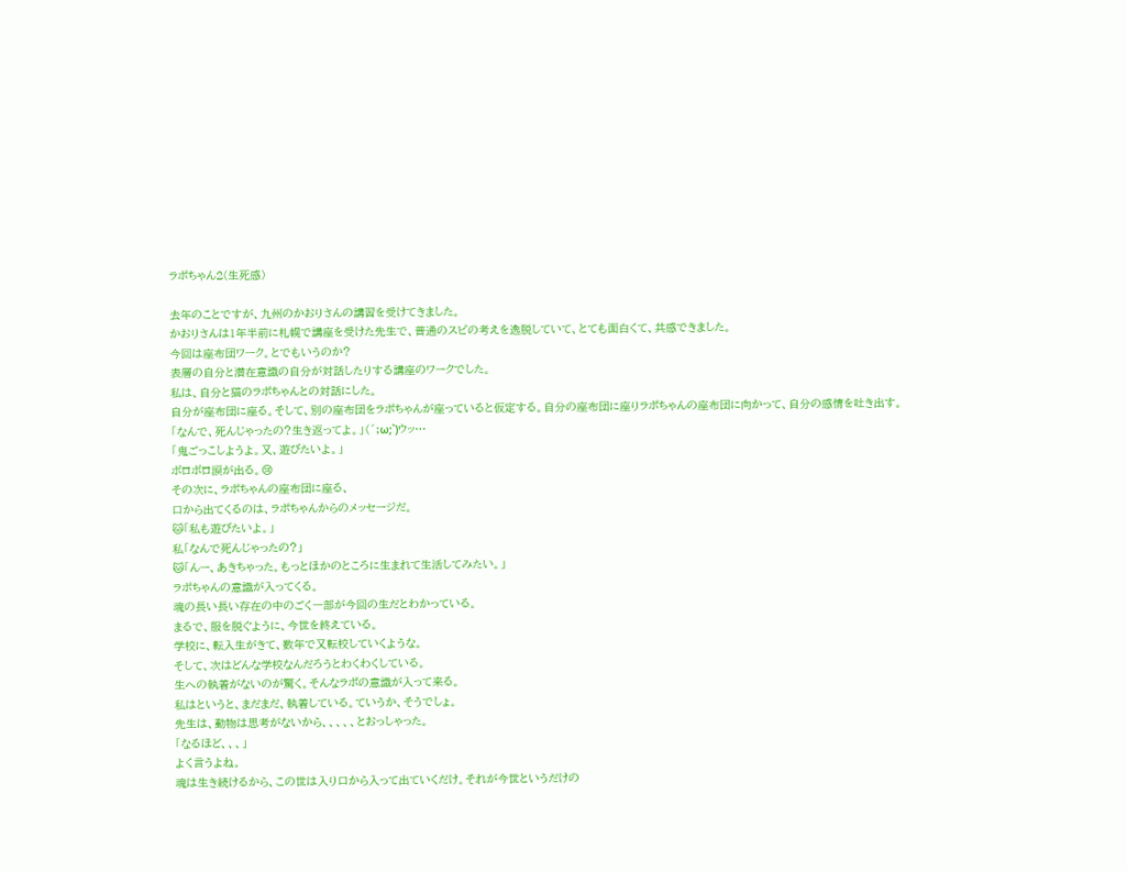ラポちゃん2(生死感)

去年のことですが、九州のかおりさんの講習を受けてきました。
かおりさんは1年半前に札幌で講座を受けた先生で、普通のスピの考えを逸脱していて、とても面白くて、共感できました。
今回は座布団ワーク。とでもいうのか?
表層の自分と潜在意識の自分が対話したりする講座のワークでした。
私は、自分と猫のラポちゃんとの対話にした。
自分が座布団に座る。そして、別の座布団をラポちゃんが座っていると仮定する。自分の座布団に座りラポちゃんの座布団に向かって、自分の感情を吐き出す。
「なんで、死んじゃったの?生き返ってよ。」(´;ω;`)ウッ…
「鬼ごっこしようよ。又、遊びたいよ。」
ボロボロ涙が出る。😢
その次に、ラポちゃんの座布団に座る、
口から出てくるのは、ラポちゃんからのメッセージだ。
🐱「私も遊びたいよ。」
私「なんで死んじゃったの?」
🐱「んー、あきちゃった。もっとほかのところに生まれて生活してみたい。」
ラポちゃんの意識が入ってくる。
魂の長い長い存在の中のごく一部が今回の生だとわかっている。
まるで、服を脱ぐように、今世を終えている。
学校に、転入生がきて、数年で又転校していくような。
そして、次はどんな学校なんだろうとわくわくしている。
生への執着がないのが驚く。そんなラポの意識が入って来る。
私はというと、まだまだ、執着している。ていうか、そうでしょ。
先生は、動物は思考がないから、、、、、とおっしゃった。
「なるほど、、、」
よく言うよね。
魂は生き続けるから、この世は入り口から入って出ていくだけ。それが今世というだけの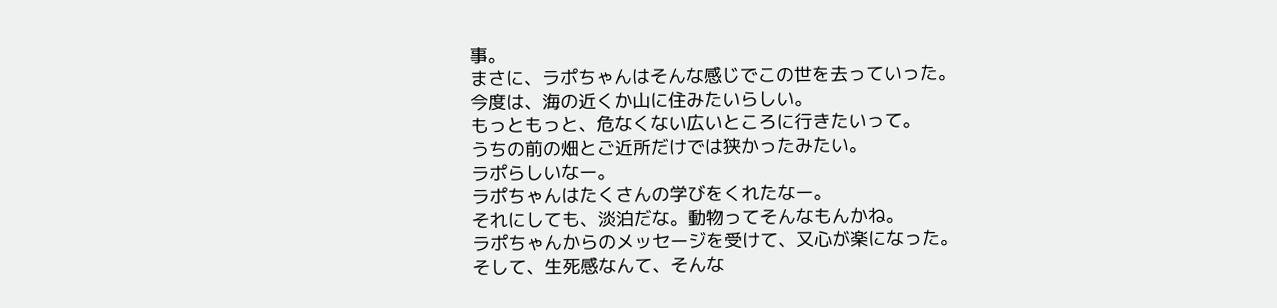事。
まさに、ラポちゃんはそんな感じでこの世を去っていった。
今度は、海の近くか山に住みたいらしい。
もっともっと、危なくない広いところに行きたいって。
うちの前の畑とご近所だけでは狭かったみたい。
ラポらしいなー。
ラポちゃんはたくさんの学びをくれたなー。
それにしても、淡泊だな。動物ってそんなもんかね。
ラポちゃんからのメッセージを受けて、又心が楽になった。
そして、生死感なんて、そんな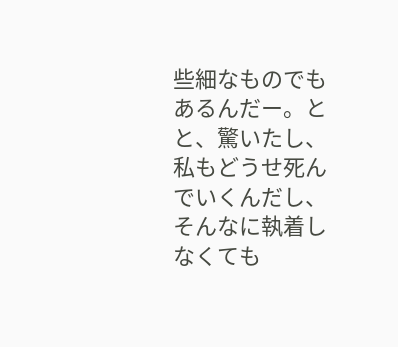些細なものでもあるんだー。と
と、驚いたし、私もどうせ死んでいくんだし、
そんなに執着しなくても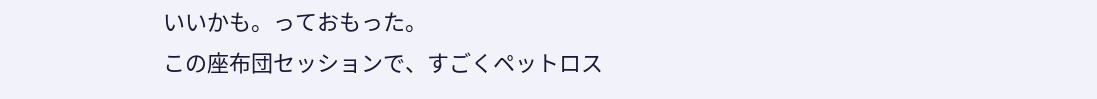いいかも。っておもった。
この座布団セッションで、すごくペットロス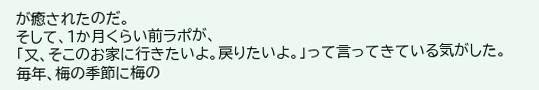が癒されたのだ。
そして、1か月くらい前ラポが、
「又、そこのお家に行きたいよ。戻りたいよ。」って言ってきている気がした。
毎年、梅の季節に梅の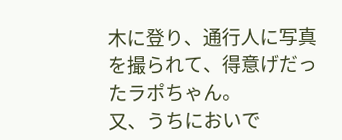木に登り、通行人に写真を撮られて、得意げだったラポちゃん。
又、うちにおいで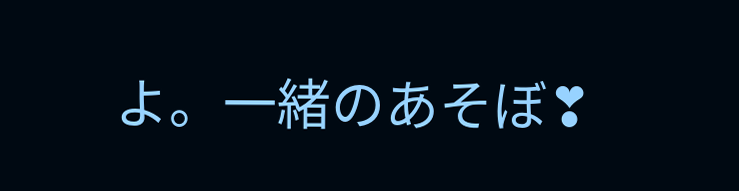よ。一緒のあそぼ❣